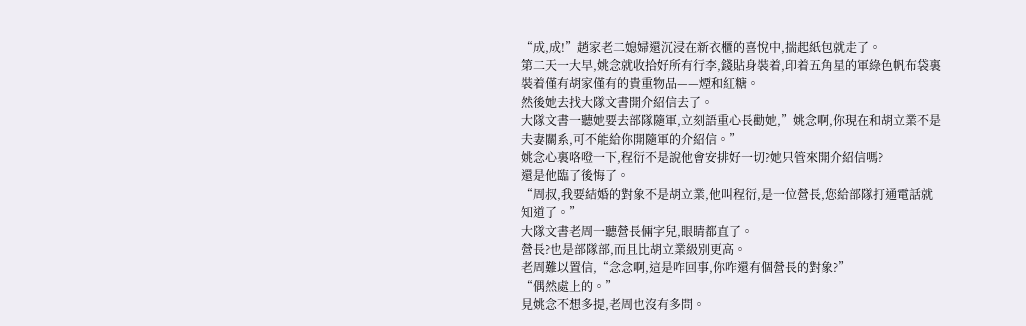“成,成!”趙家老二媳婦還沉浸在新衣櫃的喜悅中,揣起紙包就走了。
第二天一大早,姚念就收拾好所有行李,錢貼身裝着,印着五角星的軍綠色帆布袋裏裝着僅有胡家僅有的貴重物品——煙和紅糖。
然後她去找大隊文書開介紹信去了。
大隊文書一聽她要去部隊隨軍,立刻語重心長勸她,”姚念啊,你現在和胡立業不是夫妻關系,可不能給你開隨軍的介紹信。”
姚念心裏咯噔一下,程衍不是說他會安排好一切?她只管來開介紹信嗎?
還是他臨了後悔了。
“周叔,我要結婚的對象不是胡立業,他叫程衍,是一位營長,您給部隊打通電話就知道了。”
大隊文書老周一聽營長倆字兒,眼睛都直了。
營長?也是部隊部,而且比胡立業級別更高。
老周難以置信,“念念啊,這是咋回事,你咋還有個營長的對象?”
“偶然處上的。”
見姚念不想多提,老周也沒有多問。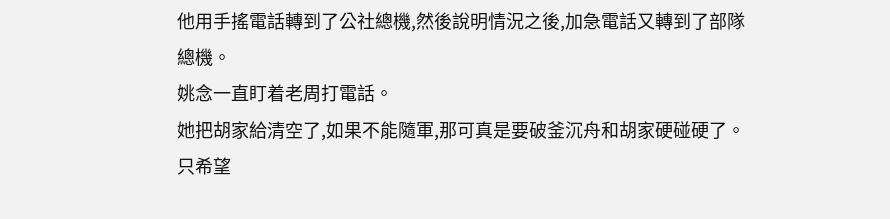他用手搖電話轉到了公社總機,然後說明情況之後,加急電話又轉到了部隊總機。
姚念一直盯着老周打電話。
她把胡家給清空了,如果不能隨軍,那可真是要破釜沉舟和胡家硬碰硬了。
只希望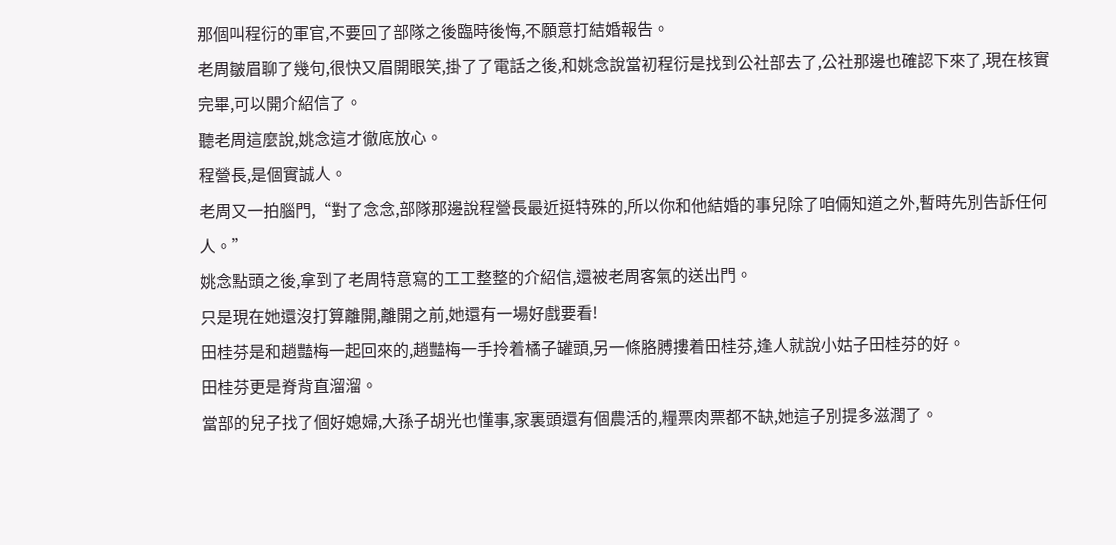那個叫程衍的軍官,不要回了部隊之後臨時後悔,不願意打結婚報告。
老周皺眉聊了幾句,很快又眉開眼笑,掛了了電話之後,和姚念說當初程衍是找到公社部去了,公社那邊也確認下來了,現在核實完畢,可以開介紹信了。
聽老周這麼說,姚念這才徹底放心。
程營長,是個實誠人。
老周又一拍腦門,“對了念念,部隊那邊說程營長最近挺特殊的,所以你和他結婚的事兒除了咱倆知道之外,暫時先別告訴任何人。”
姚念點頭之後,拿到了老周特意寫的工工整整的介紹信,還被老周客氣的送出門。
只是現在她還沒打算離開,離開之前,她還有一場好戲要看!
田桂芬是和趙豔梅一起回來的,趙豔梅一手拎着橘子罐頭,另一條胳膊摟着田桂芬,逢人就說小姑子田桂芬的好。
田桂芬更是脊背直溜溜。
當部的兒子找了個好媳婦,大孫子胡光也懂事,家裏頭還有個農活的,糧票肉票都不缺,她這子別提多滋潤了。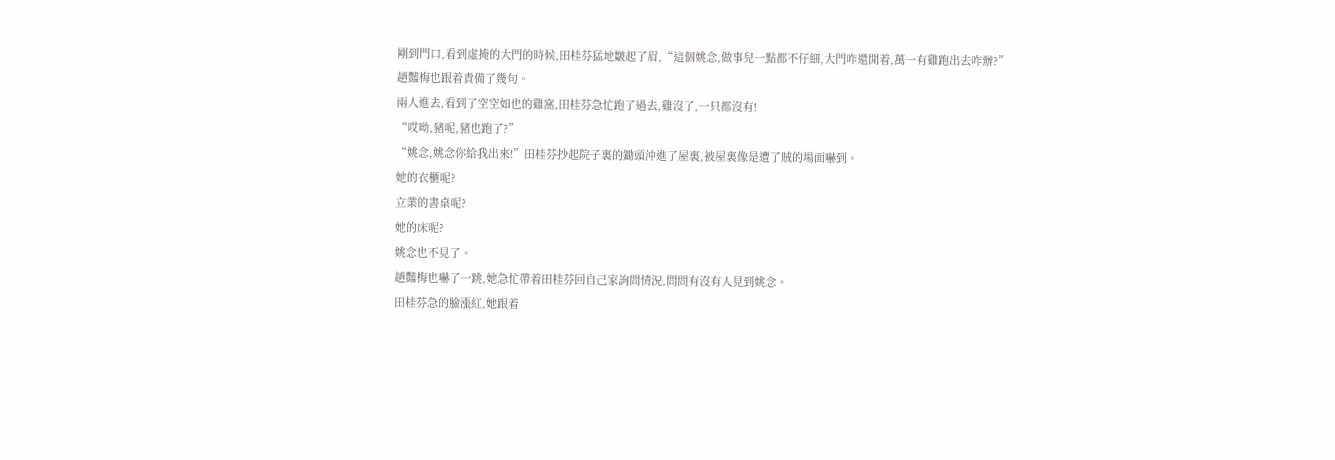剛到門口,看到虛掩的大門的時候,田桂芬猛地皺起了眉,“這個姚念,做事兒一點都不仔細,大門咋還開着,萬一有雞跑出去咋辦?”
趙豔梅也跟着責備了幾句。
兩人進去,看到了空空如也的雞窩,田桂芬急忙跑了過去,雞沒了,一只都沒有!
“哎呦,豬呢,豬也跑了?”
“姚念,姚念你給我出來!”田桂芬抄起院子裏的鋤頭沖進了屋裏,被屋裏像是遭了賊的場面嚇到。
她的衣櫃呢?
立業的書桌呢?
她的床呢?
姚念也不見了。
趙豔梅也嚇了一跳,她急忙帶着田桂芬回自己家詢問情況,問問有沒有人見到姚念。
田桂芬急的臉漲紅,她跟着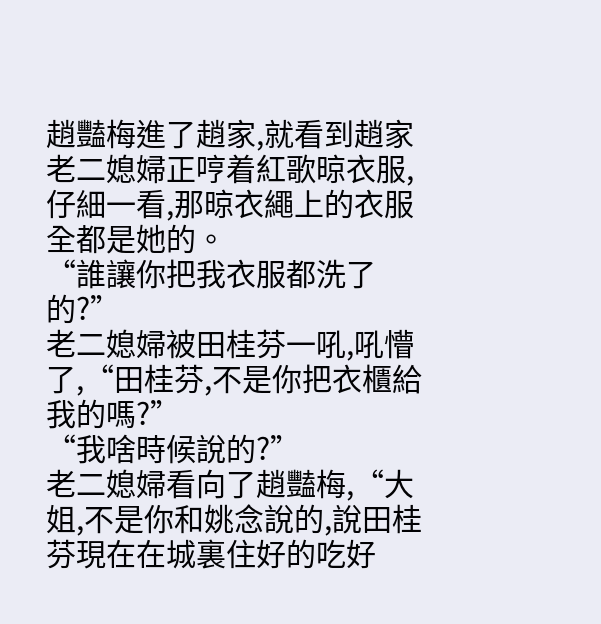趙豔梅進了趙家,就看到趙家老二媳婦正哼着紅歌晾衣服,仔細一看,那晾衣繩上的衣服全都是她的。
“誰讓你把我衣服都洗了的?”
老二媳婦被田桂芬一吼,吼懵了,“田桂芬,不是你把衣櫃給我的嗎?”
“我啥時候說的?”
老二媳婦看向了趙豔梅,“大姐,不是你和姚念說的,說田桂芬現在在城裏住好的吃好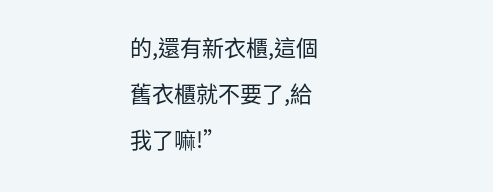的,還有新衣櫃,這個舊衣櫃就不要了,給我了嘛!”